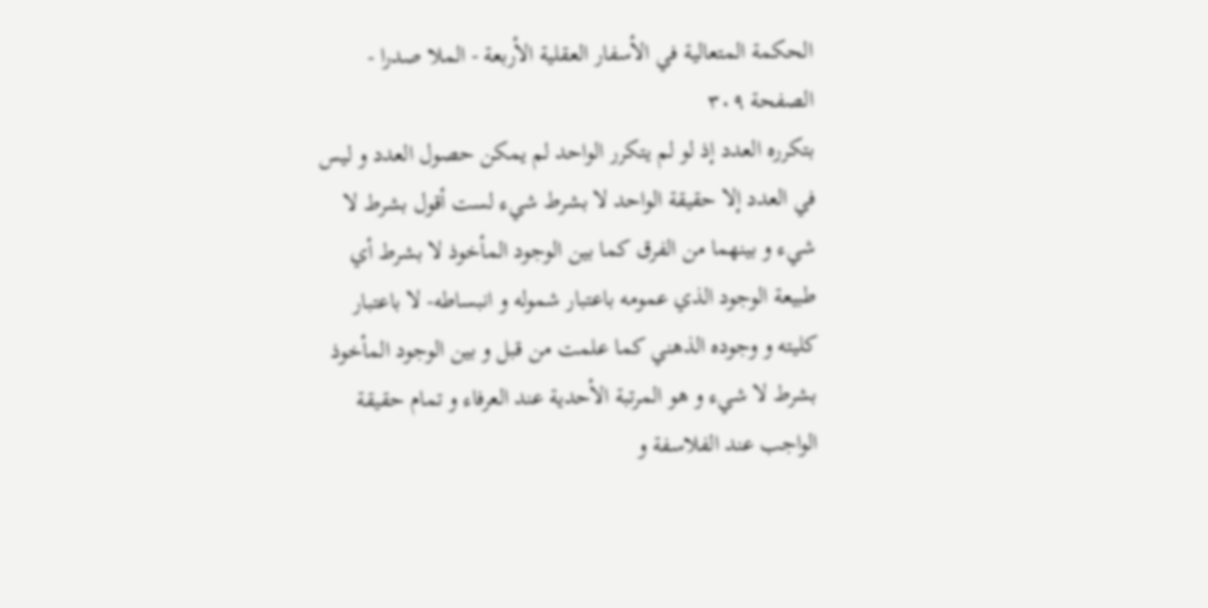الحكمة المتعالية في الأسفار العقلية الأربعة - الملا صدرا - الصفحة ٣٠٩
بتكرره العدد إذ لو لم يتكرر الواحد لم يمكن حصول العدد و ليس في العدد إلا حقيقة الواحد لا بشرط شيء لست أقول بشرط لا شيء و بينهما من الفرق كما بين الوجود المأخوذ لا بشرط أي طبيعة الوجود الذي عمومه باعتبار شموله و انبساطه- لا باعتبار كليته و وجوده الذهني كما علمت من قبل و بين الوجود المأخوذ بشرط لا شيء و هو المرتبة الأحدية عند العرفاء و تمام حقيقة الواجب عند الفلاسفة و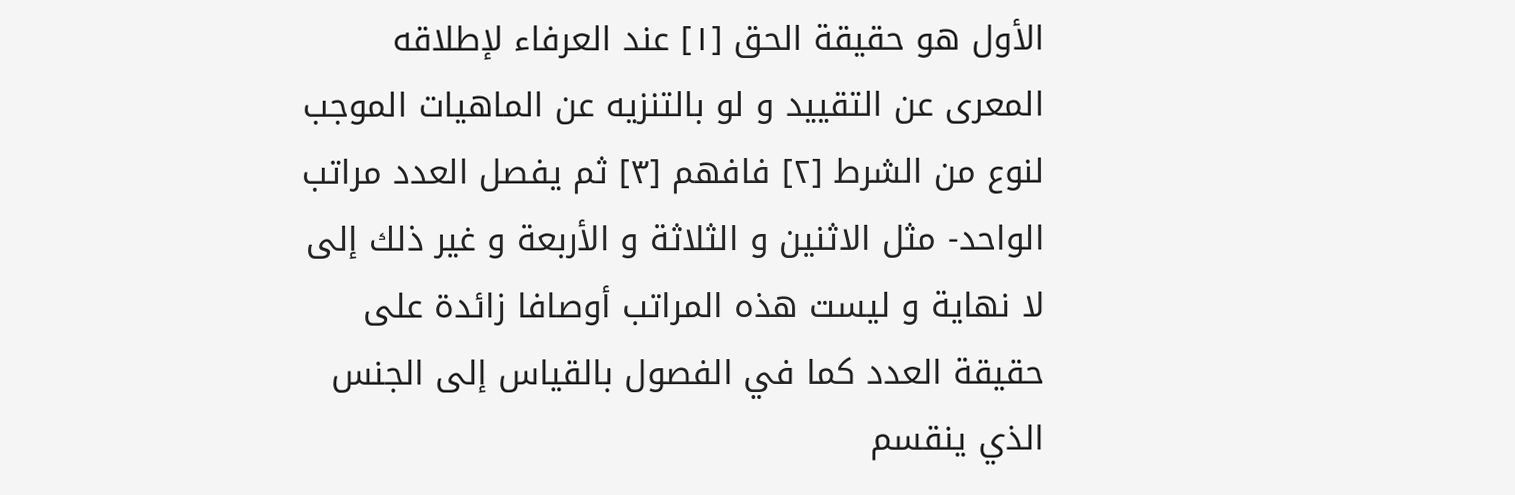الأول هو حقيقة الحق [١] عند العرفاء لإطلاقه المعرى عن التقييد و لو بالتنزيه عن الماهيات الموجب لنوع من الشرط [٢] فافهم [٣] ثم يفصل العدد مراتب الواحد- مثل الاثنين و الثلاثة و الأربعة و غير ذلك إلى لا نهاية و ليست هذه المراتب أوصافا زائدة على حقيقة العدد كما في الفصول بالقياس إلى الجنس الذي ينقسم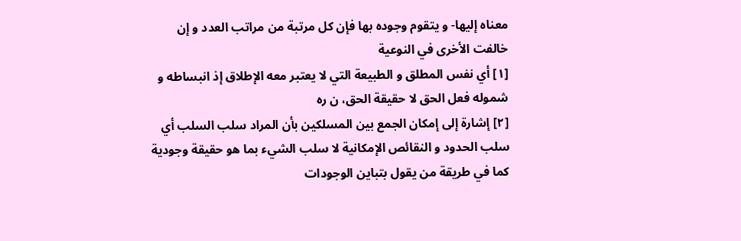معناه إليها- و يتقوم وجوده بها فإن كل مرتبة من مراتب العدد و إن خالفت الأخرى في النوعية
[١] أي نفس المطلق و الطبيعة التي لا يعتبر معه الإطلاق إذ انبساطه و شموله فعل الحق لا حقيقة الحق، ن ره
[٢] إشارة إلى إمكان الجمع بين المسلكين بأن المراد سلب السلب أي سلب الحدود و النقائص الإمكانية لا سلب الشيء بما هو حقيقة وجودية كما في طريقة من يقول بتباين الوجودات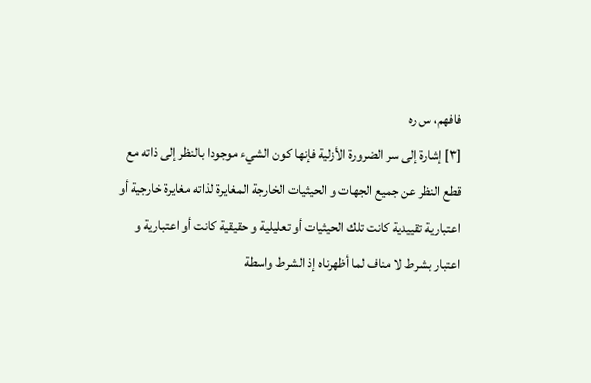فافهم، س ره
[٣] إشارة إلى سر الضرورة الأزلية فإنها كون الشيء موجودا بالنظر إلى ذاته مع قطع النظر عن جميع الجهات و الحيثيات الخارجة المغايرة لذاته مغايرة خارجية أو اعتبارية تقييدية كانت تلك الحيثيات أو تعليلية و حقيقية كانت أو اعتبارية و اعتبار بشرط لا مناف لما أظهرناه إذ الشرط واسطة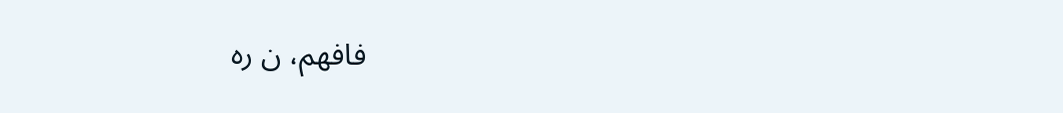فافهم، ن ره